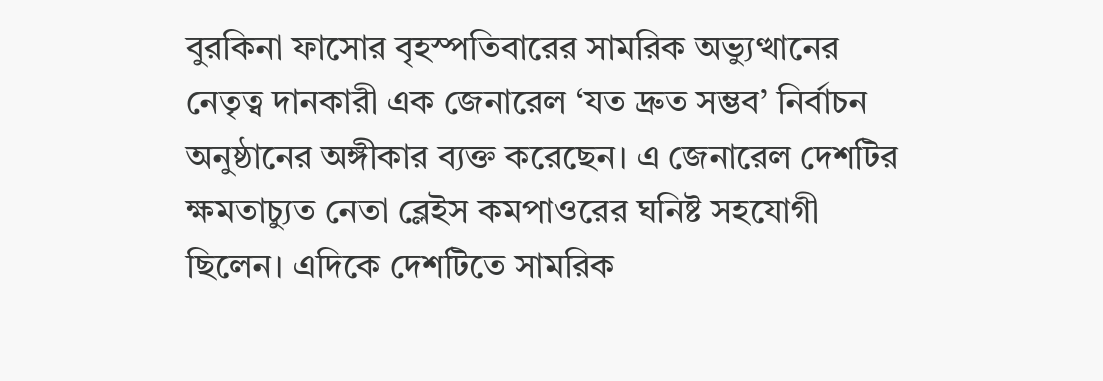বুরকিনা ফাসোর বৃহস্পতিবারের সামরিক অভ্যুত্থানের নেতৃত্ব দানকারী এক জেনারেল ‘যত দ্রুত সম্ভব’ নির্বাচন অনুষ্ঠানের অঙ্গীকার ব্যক্ত করেছেন। এ জেনারেল দেশটির ক্ষমতাচ্যুত নেতা ব্লেইস কমপাওরের ঘনিষ্ট সহযোগী ছিলেন। এদিকে দেশটিতে সামরিক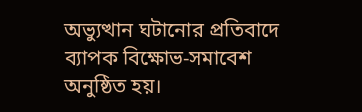অভ্যুত্থান ঘটানোর প্রতিবাদে ব্যাপক বিক্ষোভ-সমাবেশ অনুষ্ঠিত হয়।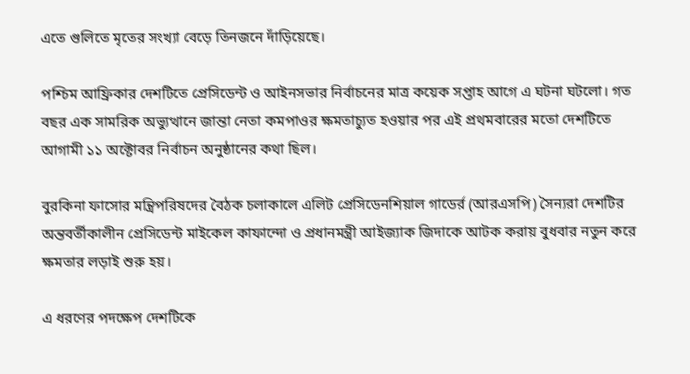এতে গুলিতে মৃতের সংখ্যা বেড়ে তিনজনে দাঁড়িয়েছে।

পশ্চিম আফ্রিকার দেশটিতে প্রেসিডেন্ট ও আইনসভার নির্বাচনের মাত্র কয়েক সপ্তাহ আগে এ ঘটনা ঘটলো। গত বছর এক সামরিক অভ্যুত্থানে জান্তা নেতা কমপাওর ক্ষমতাচ্যুত হওয়ার পর এই প্রথমবারের মতো দেশটিতে আগামী ১১ অক্টোবর নির্বাচন অনুষ্ঠানের কথা ছিল।

বুরকিনা ফাসোর মন্ত্রিপরিষদের বৈঠক চলাকালে এলিট প্রেসিডেনশিয়াল গাডের্র (আরএসপি) সৈন্যরা দেশটির অন্তবর্তীকালীন প্রেসিডেন্ট মাইকেল কাফান্দো ও প্রধানমন্ত্রী আইজ্যাক জিদাকে আটক করায় বুধবার নতুন করে ক্ষমতার লড়াই শুরু হয়।

এ ধরণের পদক্ষেপ দেশটিকে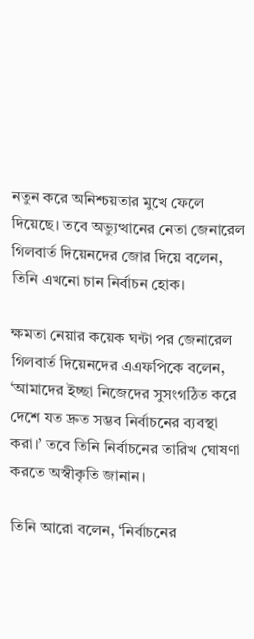নতুন করে অনিশ্চয়তার মুখে ফেলে দিয়েছে। তবে অভ্যুত্থানের নেতা জেনারেল গিলবার্ত দিয়েনদের জোর দিয়ে বলেন, তিনি এখনো চান নির্বাচন হোক।

ক্ষমতা নেয়ার কয়েক ঘন্টা পর জেনারেল গিলবার্ত দিয়েনদের এএফপিকে বলেন, ‘আমাদের ইচ্ছা নিজেদের সুসংগঠিত করে দেশে যত দ্রুত সম্ভব নির্বাচনের ব্যবস্থা করা।’ তবে তিনি নির্বাচনের তারিখ ঘোষণা করতে অস্বীকৃতি জানান।

তিনি আরো বলেন, ‘নির্বাচনের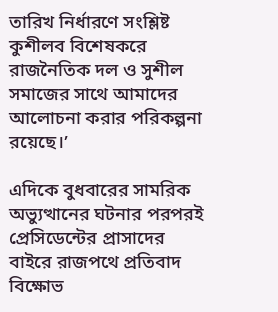তারিখ নির্ধারণে সংশ্লিষ্ট কুশীলব বিশেষকরে রাজনৈতিক দল ও সুশীল সমাজের সাথে আমাদের আলোচনা করার পরিকল্পনা রয়েছে।’

এদিকে বুধবারের সামরিক অভ্যুত্থানের ঘটনার পরপরই প্রেসিডেন্টের প্রাসাদের বাইরে রাজপথে প্রতিবাদ বিক্ষোভ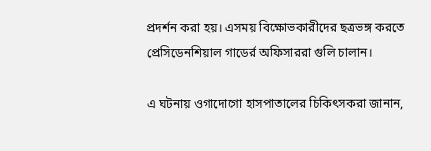প্রদর্শন করা হয়। এসময় বিক্ষোভকারীদের ছত্রভঙ্গ করতে প্রেসিডেনশিয়াল গাডের্র অফিসাররা গুলি চালান।

এ ঘটনায় ওগাদোগো হাসপাতালের চিকিৎসকরা জানান,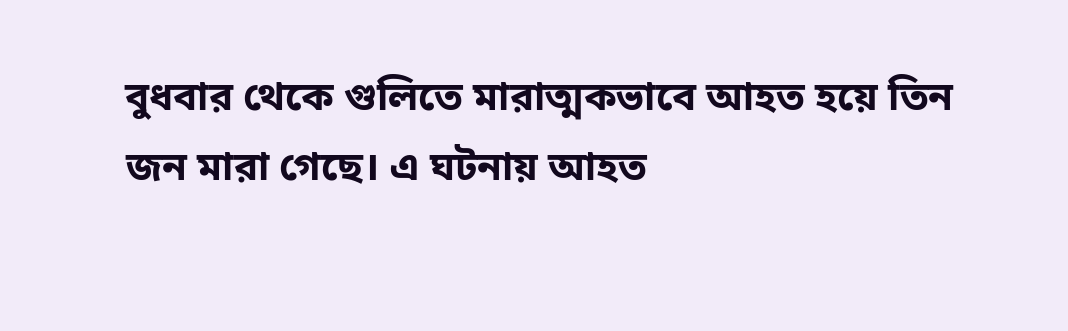বুধবার থেকে গুলিতে মারাত্মকভাবে আহত হয়ে তিন জন মারা গেছে। এ ঘটনায় আহত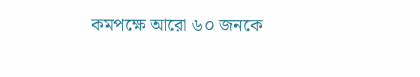কমপক্ষে আরো ৬০ জনকে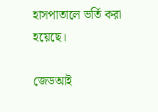হাসপাতালে ভর্তি করা হয়েছে।

জেডআই